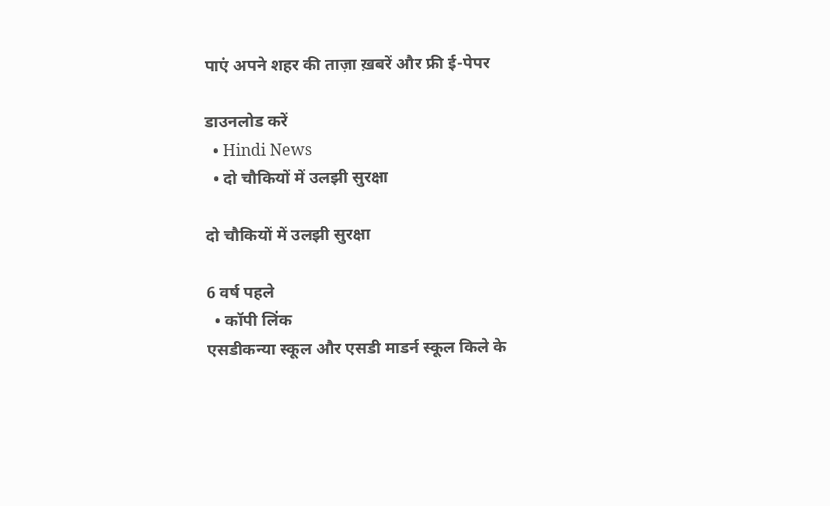पाएं अपने शहर की ताज़ा ख़बरें और फ्री ई-पेपर

डाउनलोड करें
  • Hindi News
  • दो चौकियों में उलझी सुरक्षा

दो चौकियों में उलझी सुरक्षा

6 वर्ष पहले
  • कॉपी लिंक
एसडीकन्या स्कूल और एसडी माडर्न स्कूल किले के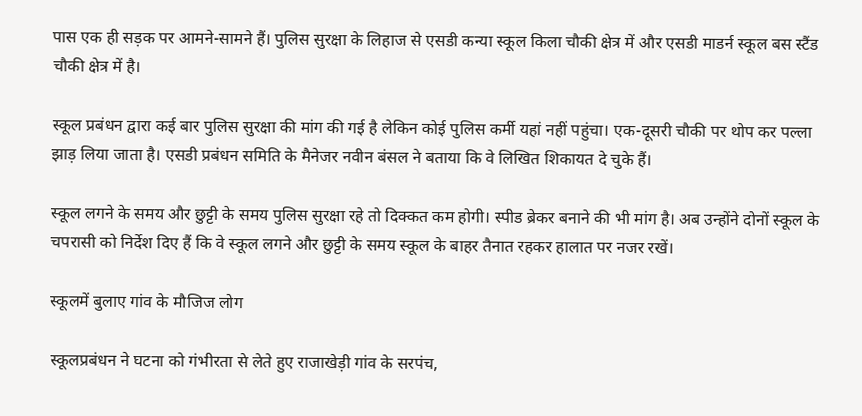पास एक ही सड़क पर आमने-सामने हैं। पुलिस सुरक्षा के लिहाज से एसडी कन्या स्कूल किला चौकी क्षेत्र में और एसडी माडर्न स्कूल बस स्टैंड चौकी क्षेत्र में है।

स्कूल प्रबंधन द्वारा कई बार पुलिस सुरक्षा की मांग की गई है लेकिन कोई पुलिस कर्मी यहां नहीं पहुंचा। एक-दूसरी चौकी पर थोप कर पल्ला झाड़ लिया जाता है। एसडी प्रबंधन समिति के मैनेजर नवीन बंसल ने बताया कि वे लिखित शिकायत दे चुके हैं।

स्कूल लगने के समय और छुट्टी के समय पुलिस सुरक्षा रहे तो दिक्कत कम होगी। स्पीड ब्रेकर बनाने की भी मांग है। अब उन्होंने दोनों स्कूल के चपरासी को निर्देश दिए हैं कि वे स्कूल लगने और छुट्टी के समय स्कूल के बाहर तैनात रहकर हालात पर नजर रखें।

स्कूलमें बुलाए गांव के मौजिज लोग

स्कूलप्रबंधन ने घटना को गंभीरता से लेते हुए राजाखेड़ी गांव के सरपंच,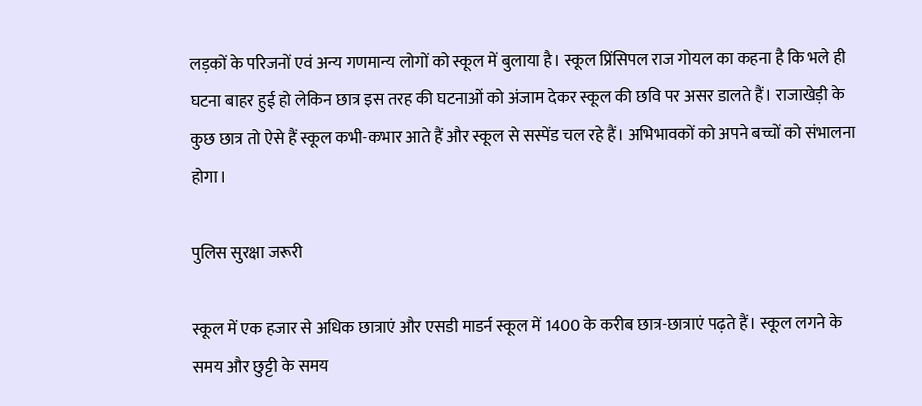लड़कों के परिजनों एवं अन्य गणमान्य लोगों को स्कूल में बुलाया है। स्कूल प्रिंसिपल राज गोयल का कहना है कि भले ही घटना बाहर हुई हो लेकिन छात्र इस तरह की घटनाओं को अंजाम देकर स्कूल की छवि पर असर डालते हैं। राजाखेड़ी के कुछ छात्र तो ऐसे हैं स्कूल कभी-कभार आते हैं और स्कूल से सस्पेंड चल रहे हैं। अभिभावकों को अपने बच्चों को संभालना होगा।

पुलिस सुरक्षा जरूरी

स्कूल में एक हजार से अधिक छात्राएं और एसडी माडर्न स्कूल में 1400 के करीब छात्र-छात्राएं पढ़ते हैं। स्कूल लगने के समय और छुट्टी के समय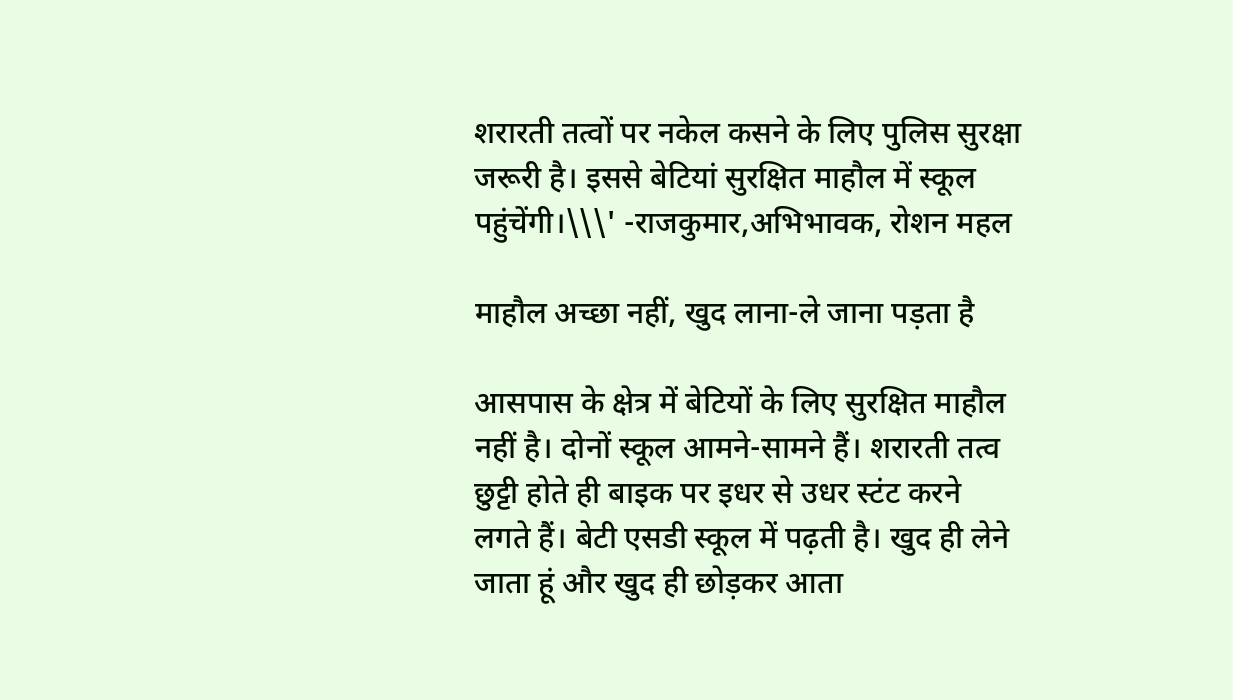शरारती तत्वों पर नकेल कसने के लिए पुलिस सुरक्षा जरूरी है। इससे बेटियां सुरक्षित माहौल में स्कूल पहुंचेंगी।\\\' -राजकुमार,अभिभावक, रोशन महल

माहौल अच्छा नहीं, खुद लाना-ले जाना पड़ता है

आसपास के क्षेत्र में बेटियों के लिए सुरक्षित माहौल नहीं है। दोनों स्कूल आमने-सामने हैं। शरारती तत्व छुट्टी होते ही बाइक पर इधर से उधर स्टंट करने लगते हैं। बेटी एसडी स्कूल में पढ़ती है। खुद ही लेने जाता हूं और खुद ही छोड़कर आता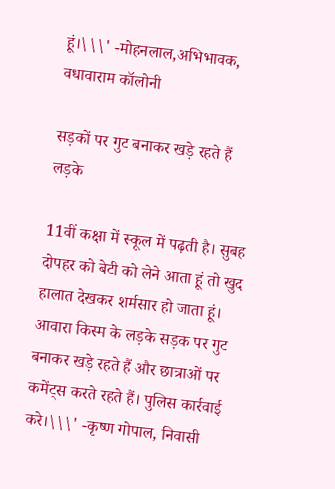हूं।\\\' -मोहनलाल,अभिभावक, वधावाराम कॉलोनी

सड़कों पर गुट बनाकर खड़े रहते हैं लड़के

11वीं कक्षा में स्कूल में पढ़ती है। सुबह दोपहर को बेटी को लेने आता हूं तो खुद हालात देखकर शर्मसार हो जाता हूं। आवारा किस्म के लड़के सड़क पर गुट बनाकर खड़े रहते हैं और छात्राओं पर कमेंट्स करते रहते हैं। पुलिस कार्रवाई करे।\\\' -कृष्ण गोपाल, निवासी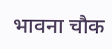भावना चौक